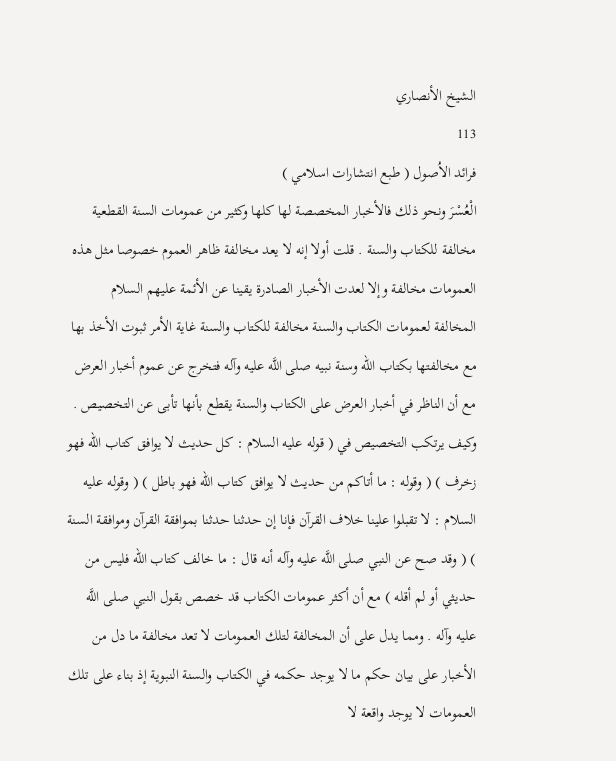الشيخ الأنصاري
113
فرائد الاُصول ( طبع انتشارات اسلامي )
الْعُسْرَ ونحو ذلك فالأخبار المخصصة لها كلها وكثير من عمومات السنة القطعية مخالفة للكتاب والسنة . قلت أولا إنه لا يعد مخالفة ظاهر العموم خصوصا مثل هذه العمومات مخالفة وإلا لعدت الأخبار الصادرة يقينا عن الأئمة عليهم السلام المخالفة لعمومات الكتاب والسنة مخالفة للكتاب والسنة غاية الأمر ثبوت الأخذ بها مع مخالفتها بكتاب الله وسنة نبيه صلى اللَّه عليه وآله فتخرج عن عموم أخبار العرض مع أن الناظر في أخبار العرض على الكتاب والسنة يقطع بأنها تأبى عن التخصيص . وكيف يرتكب التخصيص في ( قوله عليه السلام : كل حديث لا يوافق كتاب الله فهو زخرف ) ( وقوله : ما أتاكم من حديث لا يوافق كتاب الله فهو باطل ) ( وقوله عليه السلام : لا تقبلوا علينا خلاف القرآن فإنا إن حدثنا حدثنا بموافقة القرآن وموافقة السنة ) ( وقد صح عن النبي صلى اللَّه عليه وآله أنه قال : ما خالف كتاب الله فليس من حديثي أو لم أقله ) مع أن أكثر عمومات الكتاب قد خصص بقول النبي صلى اللَّه عليه وآله . ومما يدل على أن المخالفة لتلك العمومات لا تعد مخالفة ما دل من الأخبار على بيان حكم ما لا يوجد حكمه في الكتاب والسنة النبوية إذ بناء على تلك العمومات لا يوجد واقعة لا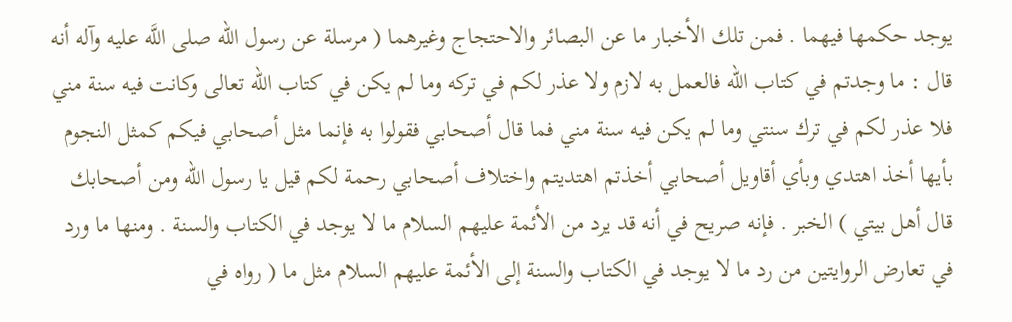يوجد حكمها فيهما . فمن تلك الأخبار ما عن البصائر والاحتجاج وغيرهما ( مرسلة عن رسول الله صلى اللَّه عليه وآله أنه قال : ما وجدتم في كتاب الله فالعمل به لازم ولا عذر لكم في تركه وما لم يكن في كتاب الله تعالى وكانت فيه سنة مني فلا عذر لكم في ترك سنتي وما لم يكن فيه سنة مني فما قال أصحابي فقولوا به فإنما مثل أصحابي فيكم كمثل النجوم بأيها أخذ اهتدي وبأي أقاويل أصحابي أخذتم اهتديتم واختلاف أصحابي رحمة لكم قيل يا رسول الله ومن أصحابك قال أهل بيتي ) الخبر . فإنه صريح في أنه قد يرد من الأئمة عليهم السلام ما لا يوجد في الكتاب والسنة . ومنها ما ورد في تعارض الروايتين من رد ما لا يوجد في الكتاب والسنة إلى الأئمة عليهم السلام مثل ما ( رواه في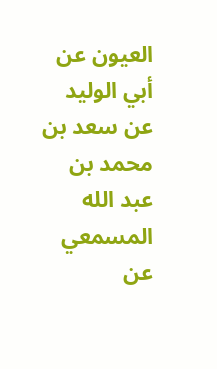العيون عن أبي الوليد عن سعد بن محمد بن عبد الله المسمعي عن